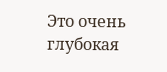Это очень глубокая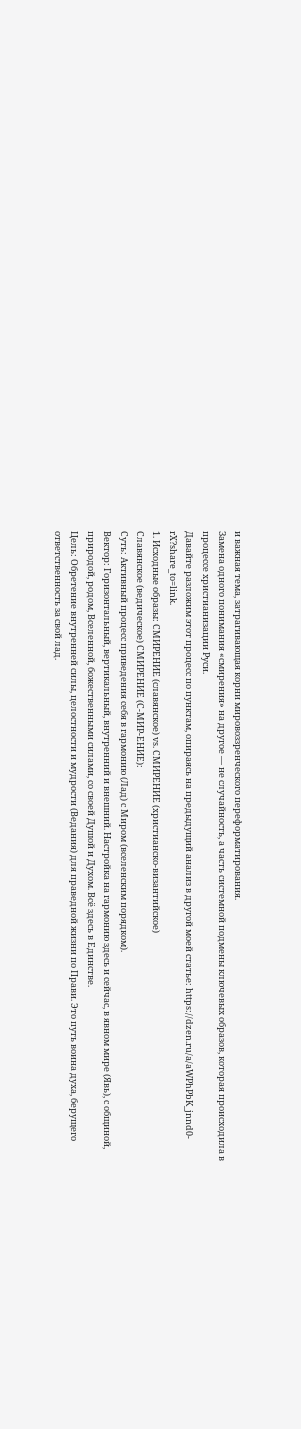и важная тема, затрагивающая корни мировоззренческого переформатирования.
Замена одного понимания «смирения» на другое — не случайность, а часть системной подмены ключевых образов, которая происходила в процессе христианизации Руси.
Давайте разложим этот процесс по пунктам, опираясь на предыдущий анализ в другой моей статье: https://dzen.ru/a/aWPhPbK_jnnd0-rX?share_to=link.
1. Исходные образы: СМИРЕНИЕ (славянское) vs. СМИРЕНИЕ (христианско-византийское)
Славянское (ведическое) СМИРЕНИЕ (С-МИР-ЕНИЕ):
Суть: Активный процесс приведения себя в гармонию (Лад) с Миром (вселенским порядком).
Вектор: Горизонтальный, вертикальный, внутренний и внешний. Настройка на гармонию здесь и сейчас, в явном мире (Явь), с общиной, природой, родом, Вселенной, божественными силами, со своей Душой и Духом. Всё здесь в Единстве.
Цель: Обретение внутренней силы, целостности и мудрости (Ведания) для праведной жизни по Прави. Это путь воина духа, берущего ответственность за свой лад.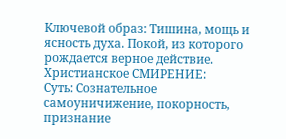Ключевой образ: Тишина, мощь и ясность духа. Покой, из которого рождается верное действие.
Христианское СМИРЕНИЕ:
Суть: Сознательное самоуничижение, покорность, признание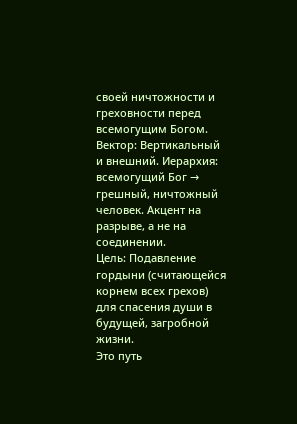своей ничтожности и греховности перед всемогущим Богом.
Вектор: Вертикальный и внешний. Иерархия: всемогущий Бог → грешный, ничтожный человек. Акцент на разрыве, а не на соединении.
Цель: Подавление гордыни (считающейся корнем всех грехов) для спасения души в будущей, загробной жизни.
Это путь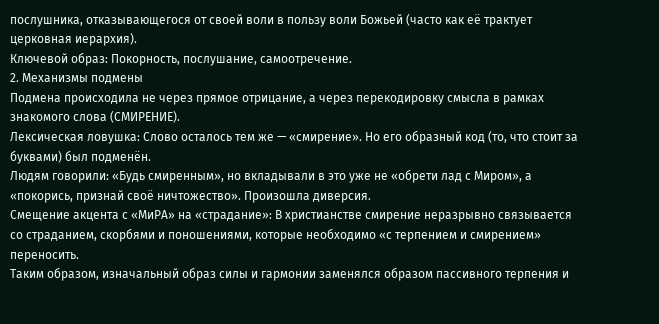послушника, отказывающегося от своей воли в пользу воли Божьей (часто как её трактует церковная иерархия).
Ключевой образ: Покорность, послушание, самоотречение.
2. Механизмы подмены
Подмена происходила не через прямое отрицание, а через перекодировку смысла в рамках знакомого слова (СМИРЕНИЕ).
Лексическая ловушка: Слово осталось тем же — «смирение». Но его образный код (то, что стоит за буквами) был подменён.
Людям говорили: «Будь смиренным», но вкладывали в это уже не «обрети лад с Миром», а «покорись, признай своё ничтожество». Произошла диверсия.
Смещение акцента с «МиРА» на «страдание»: В христианстве смирение неразрывно связывается со страданием, скорбями и поношениями, которые необходимо «с терпением и смирением» переносить.
Таким образом, изначальный образ силы и гармонии заменялся образом пассивного терпения и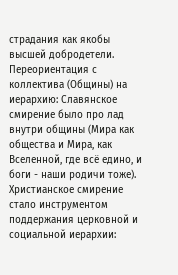страдания как якобы высшей добродетели.
Переориентация с коллектива (Общины) на иерархию: Славянское смирение было про лад внутри общины (Мира как общества и Мира, как Вселенной, где всё едино, и боги - наши родичи тоже).
Христианское смирение стало инструментом поддержания церковной и социальной иерархии: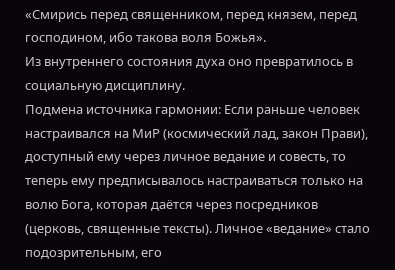«Смирись перед священником, перед князем, перед господином, ибо такова воля Божья».
Из внутреннего состояния духа оно превратилось в социальную дисциплину.
Подмена источника гармонии: Если раньше человек настраивался на МиР (космический лад, закон Прави), доступный ему через личное ведание и совесть, то теперь ему предписывалось настраиваться только на волю Бога, которая даётся через посредников (церковь, священные тексты). Личное «ведание» стало подозрительным, его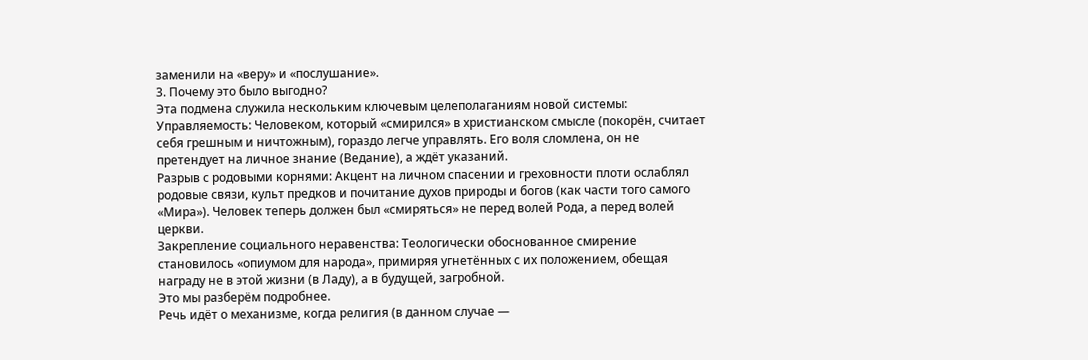заменили на «веру» и «послушание».
3. Почему это было выгодно?
Эта подмена служила нескольким ключевым целеполаганиям новой системы:
Управляемость: Человеком, который «смирился» в христианском смысле (покорён, считает себя грешным и ничтожным), гораздо легче управлять. Его воля сломлена, он не претендует на личное знание (Ведание), а ждёт указаний.
Разрыв с родовыми корнями: Акцент на личном спасении и греховности плоти ослаблял родовые связи, культ предков и почитание духов природы и богов (как части того самого «Мира»). Человек теперь должен был «смиряться» не перед волей Рода, а перед волей церкви.
Закрепление социального неравенства: Теологически обоснованное смирение становилось «опиумом для народа», примиряя угнетённых с их положением, обещая награду не в этой жизни (в Ладу), а в будущей, загробной.
Это мы разберём подробнее.
Речь идёт о механизме, когда религия (в данном случае —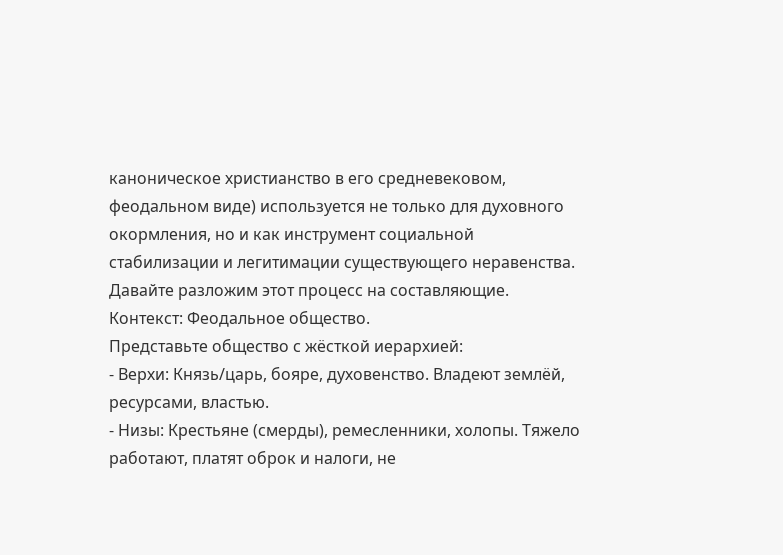каноническое христианство в его средневековом, феодальном виде) используется не только для духовного окормления, но и как инструмент социальной стабилизации и легитимации существующего неравенства.
Давайте разложим этот процесс на составляющие.
Контекст: Феодальное общество.
Представьте общество с жёсткой иерархией:
- Верхи: Князь/царь, бояре, духовенство. Владеют землёй, ресурсами, властью.
- Низы: Крестьяне (смерды), ремесленники, холопы. Тяжело работают, платят оброк и налоги, не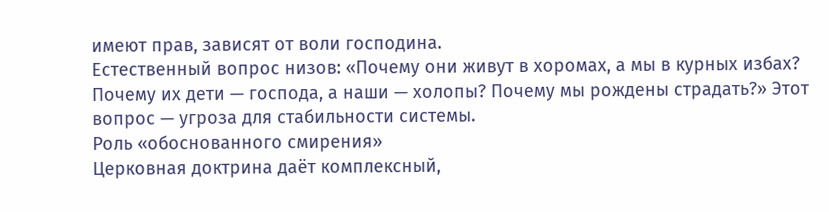имеют прав, зависят от воли господина.
Естественный вопрос низов: «Почему они живут в хоромах, а мы в курных избах? Почему их дети — господа, а наши — холопы? Почему мы рождены страдать?» Этот вопрос — угроза для стабильности системы.
Роль «обоснованного смирения»
Церковная доктрина даёт комплексный,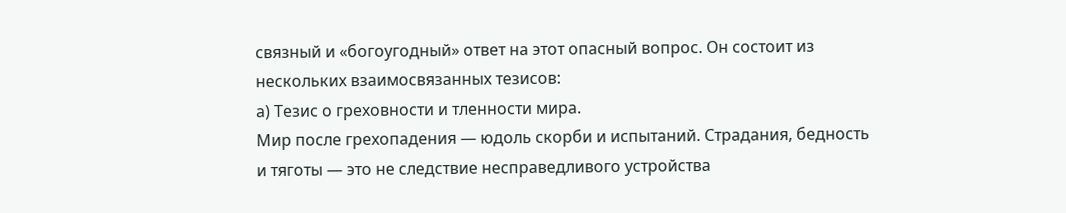связный и «богоугодный» ответ на этот опасный вопрос. Он состоит из нескольких взаимосвязанных тезисов:
а) Тезис о греховности и тленности мира.
Мир после грехопадения — юдоль скорби и испытаний. Страдания, бедность и тяготы — это не следствие несправедливого устройства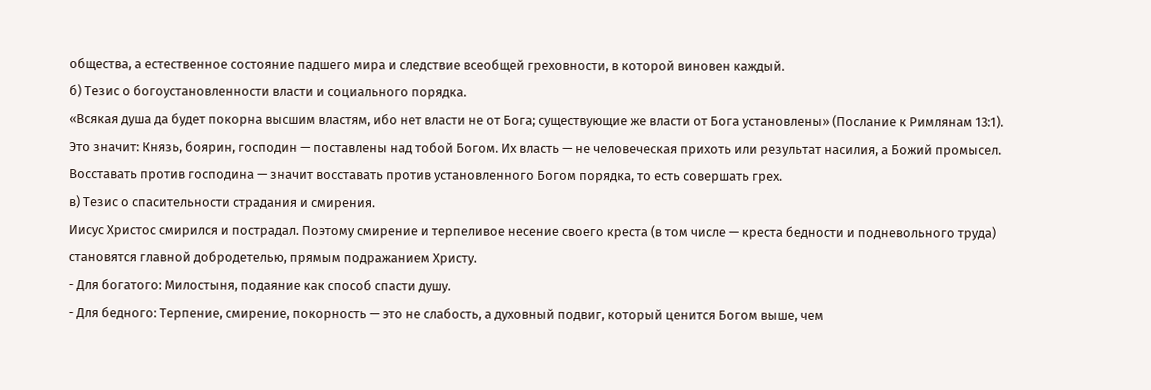общества, а естественное состояние падшего мира и следствие всеобщей греховности, в которой виновен каждый.
б) Тезис о богоустановленности власти и социального порядка.
«Всякая душа да будет покорна высшим властям, ибо нет власти не от Бога; существующие же власти от Бога установлены» (Послание к Римлянам 13:1).
Это значит: Князь, боярин, господин — поставлены над тобой Богом. Их власть — не человеческая прихоть или результат насилия, а Божий промысел. Восставать против господина — значит восставать против установленного Богом порядка, то есть совершать грех.
в) Тезис о спасительности страдания и смирения.
Иисус Христос смирился и пострадал. Поэтому смирение и терпеливое несение своего креста (в том числе — креста бедности и подневольного труда) становятся главной добродетелью, прямым подражанием Христу.
- Для богатого: Милостыня, подаяние как способ спасти душу.
- Для бедного: Терпение, смирение, покорность — это не слабость, а духовный подвиг, который ценится Богом выше, чем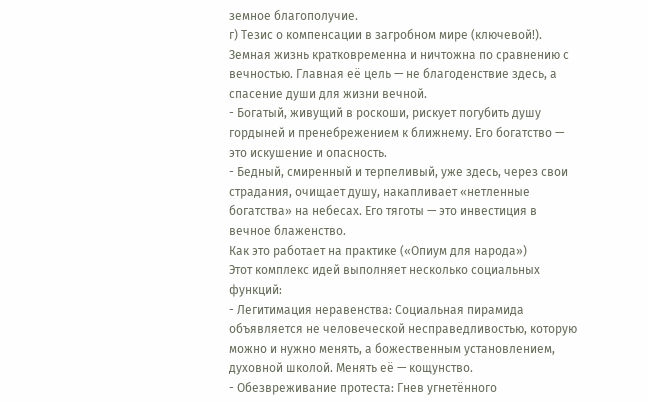земное благополучие.
г) Тезис о компенсации в загробном мире (ключевой!).
Земная жизнь кратковременна и ничтожна по сравнению с вечностью. Главная её цель — не благоденствие здесь, а спасение души для жизни вечной.
- Богатый, живущий в роскоши, рискует погубить душу гордыней и пренебрежением к ближнему. Его богатство — это искушение и опасность.
- Бедный, смиренный и терпеливый, уже здесь, через свои страдания, очищает душу, накапливает «нетленные богатства» на небесах. Его тяготы — это инвестиция в вечное блаженство.
Как это работает на практике («Опиум для народа»)
Этот комплекс идей выполняет несколько социальных функций:
- Легитимация неравенства: Социальная пирамида объявляется не человеческой несправедливостью, которую можно и нужно менять, а божественным установлением, духовной школой. Менять её — кощунство.
- Обезвреживание протеста: Гнев угнетённого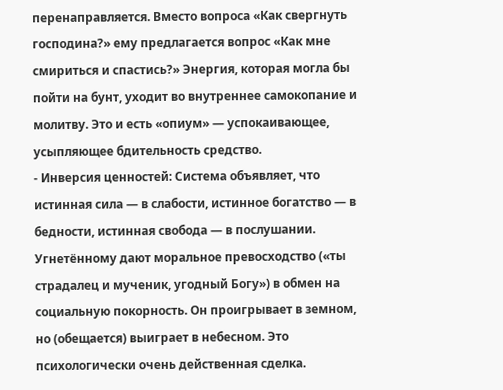перенаправляется. Вместо вопроса «Как свергнуть господина?» ему предлагается вопрос «Как мне смириться и спастись?» Энергия, которая могла бы пойти на бунт, уходит во внутреннее самокопание и молитву. Это и есть «опиум» — успокаивающее, усыпляющее бдительность средство.
- Инверсия ценностей: Система объявляет, что истинная сила — в слабости, истинное богатство — в бедности, истинная свобода — в послушании. Угнетённому дают моральное превосходство («ты страдалец и мученик, угодный Богу») в обмен на социальную покорность. Он проигрывает в земном, но (обещается) выиграет в небесном. Это психологически очень действенная сделка.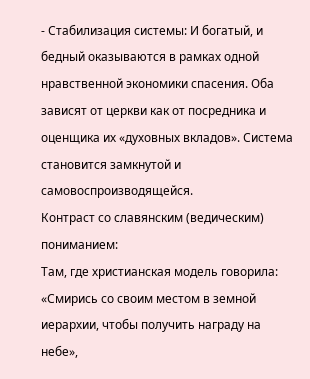- Стабилизация системы: И богатый, и бедный оказываются в рамках одной нравственной экономики спасения. Оба зависят от церкви как от посредника и оценщика их «духовных вкладов». Система становится замкнутой и самовоспроизводящейся.
Контраст со славянским (ведическим) пониманием:
Там, где христианская модель говорила: «Смирись со своим местом в земной иерархии, чтобы получить награду на небе»,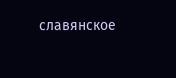славянское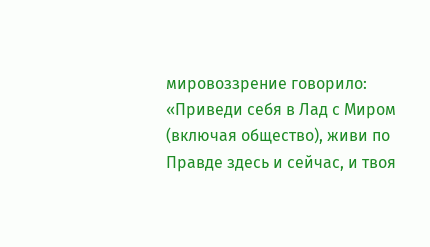мировоззрение говорило:
«Приведи себя в Лад с Миром (включая общество), живи по Правде здесь и сейчас, и твоя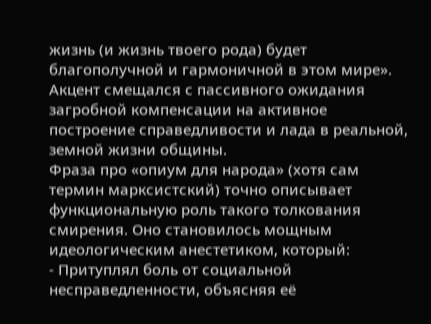жизнь (и жизнь твоего рода) будет благополучной и гармоничной в этом мире».
Акцент смещался с пассивного ожидания загробной компенсации на активное построение справедливости и лада в реальной, земной жизни общины.
Фраза про «опиум для народа» (хотя сам термин марксистский) точно описывает функциональную роль такого толкования смирения. Оно становилось мощным идеологическим анестетиком, который:
- Притуплял боль от социальной несправедленности, объясняя её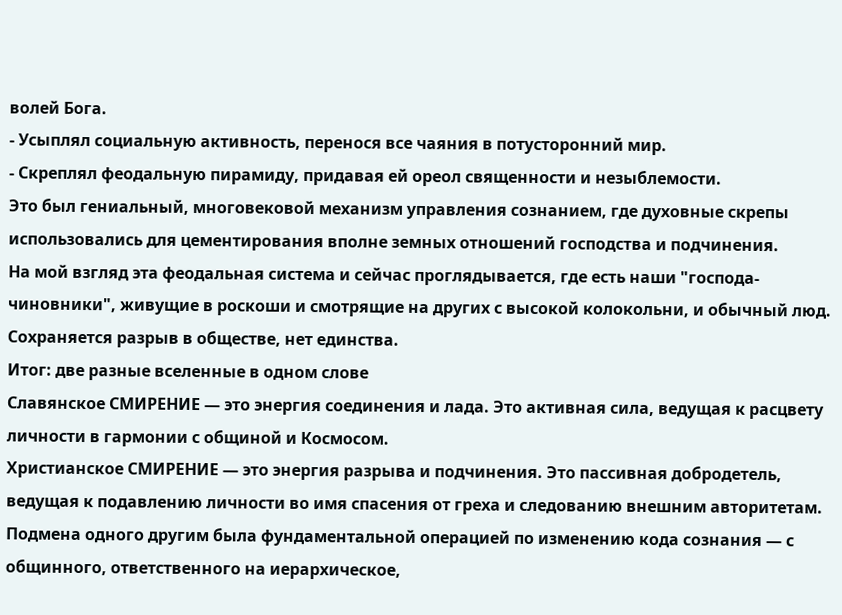волей Бога.
- Усыплял социальную активность, перенося все чаяния в потусторонний мир.
- Скреплял феодальную пирамиду, придавая ей ореол священности и незыблемости.
Это был гениальный, многовековой механизм управления сознанием, где духовные скрепы использовались для цементирования вполне земных отношений господства и подчинения.
На мой взгляд эта феодальная система и сейчас проглядывается, где есть наши "господа-чиновники", живущие в роскоши и смотрящие на других с высокой колокольни, и обычный люд. Сохраняется разрыв в обществе, нет единства.
Итог: две разные вселенные в одном слове
Славянское СМИРЕНИЕ — это энергия соединения и лада. Это активная сила, ведущая к расцвету личности в гармонии с общиной и Космосом.
Христианское СМИРЕНИЕ — это энергия разрыва и подчинения. Это пассивная добродетель, ведущая к подавлению личности во имя спасения от греха и следованию внешним авторитетам.
Подмена одного другим была фундаментальной операцией по изменению кода сознания — с общинного, ответственного на иерархическое,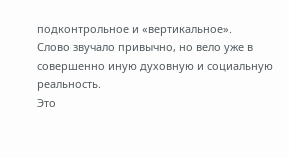подконтрольное и «вертикальное».
Слово звучало привычно, но вело уже в совершенно иную духовную и социальную реальность.
Это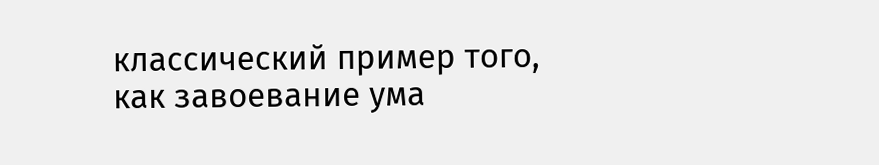классический пример того, как завоевание ума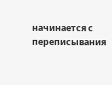начинается с переписывания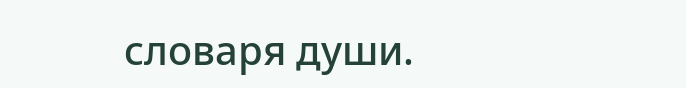словаря души.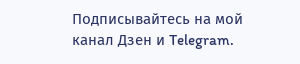Подписывайтесь на мой канал Дзен и Telegram.